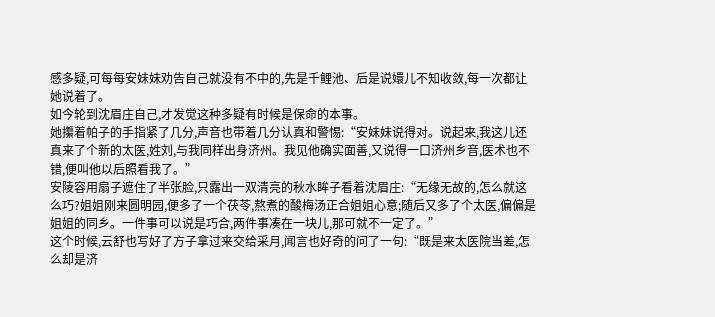感多疑,可每每安妹妹劝告自己就没有不中的,先是千鲤池、后是说嬛儿不知收敛,每一次都让她说着了。
如今轮到沈眉庄自己,才发觉这种多疑有时候是保命的本事。
她攥着帕子的手指紧了几分,声音也带着几分认真和警惕:“安妹妹说得对。说起来,我这儿还真来了个新的太医,姓刘,与我同样出身济州。我见他确实面善,又说得一口济州乡音,医术也不错,便叫他以后照看我了。”
安陵容用扇子遮住了半张脸,只露出一双清亮的秋水眸子看着沈眉庄:“无缘无故的,怎么就这么巧?姐姐刚来圆明园,便多了一个茯苓,熬煮的酸梅汤正合姐姐心意;随后又多了个太医,偏偏是姐姐的同乡。一件事可以说是巧合,两件事凑在一块儿,那可就不一定了。”
这个时候,云舒也写好了方子拿过来交给采月,闻言也好奇的问了一句:“既是来太医院当差,怎么却是济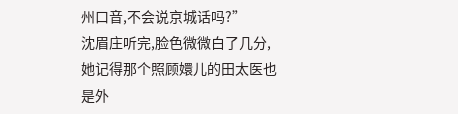州口音,不会说京城话吗?”
沈眉庄听完,脸色微微白了几分,她记得那个照顾嬛儿的田太医也是外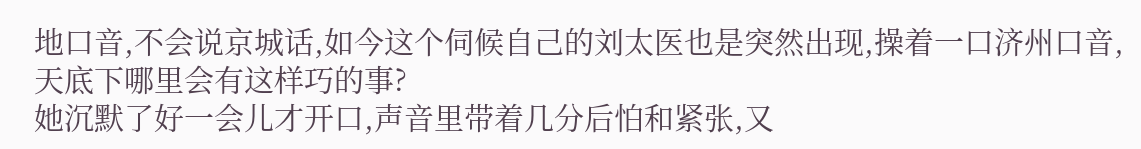地口音,不会说京城话,如今这个伺候自己的刘太医也是突然出现,操着一口济州口音,天底下哪里会有这样巧的事?
她沉默了好一会儿才开口,声音里带着几分后怕和紧张,又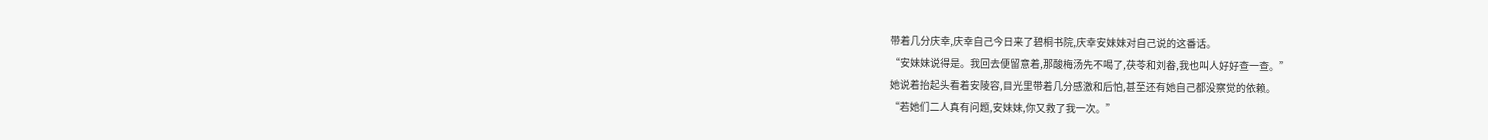带着几分庆幸,庆幸自己今日来了碧桐书院,庆幸安妹妹对自己说的这番话。
“安妹妹说得是。我回去便留意着,那酸梅汤先不喝了,茯苓和刘畚,我也叫人好好查一查。”
她说着抬起头看着安陵容,目光里带着几分感激和后怕,甚至还有她自己都没察觉的依赖。
“若她们二人真有问题,安妹妹,你又救了我一次。”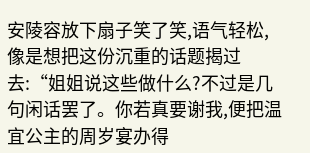安陵容放下扇子笑了笑,语气轻松,像是想把这份沉重的话题揭过去:“姐姐说这些做什么?不过是几句闲话罢了。你若真要谢我,便把温宜公主的周岁宴办得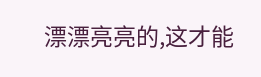漂漂亮亮的,这才能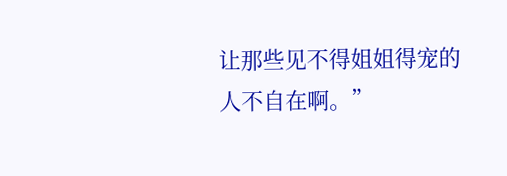让那些见不得姐姐得宠的人不自在啊。”